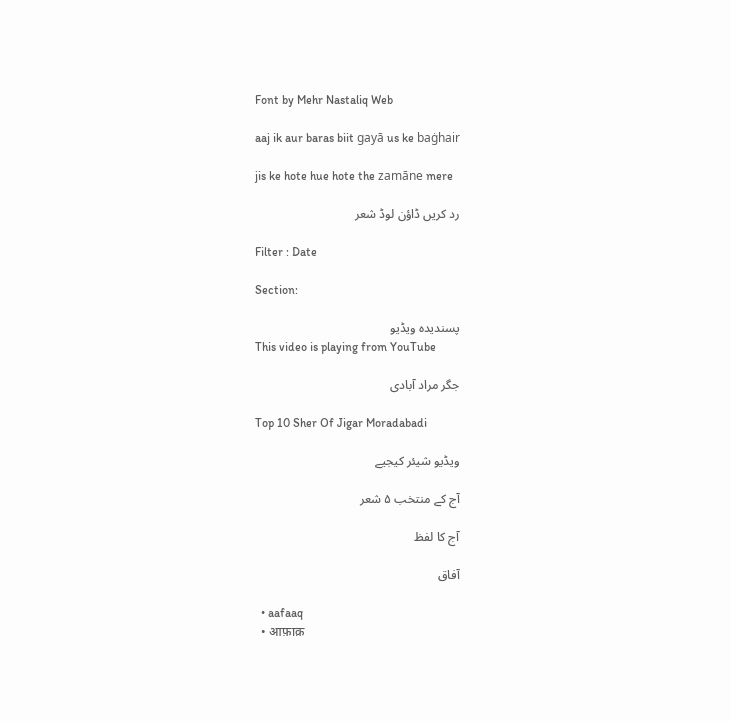Font by Mehr Nastaliq Web

aaj ik aur baras biit gayā us ke baġhair

jis ke hote hue hote the zamāne mere

رد کریں ڈاؤن لوڈ شعر

Filter : Date

Section:

پسندیدہ ویڈیو
This video is playing from YouTube

جگر مراد آبادی

Top 10 Sher Of Jigar Moradabadi

ویڈیو شیئر کیجیے

آج کے منتخب ۵ شعر

آج کا لفظ

آفاق

  • aafaaq
  • आफ़ाक़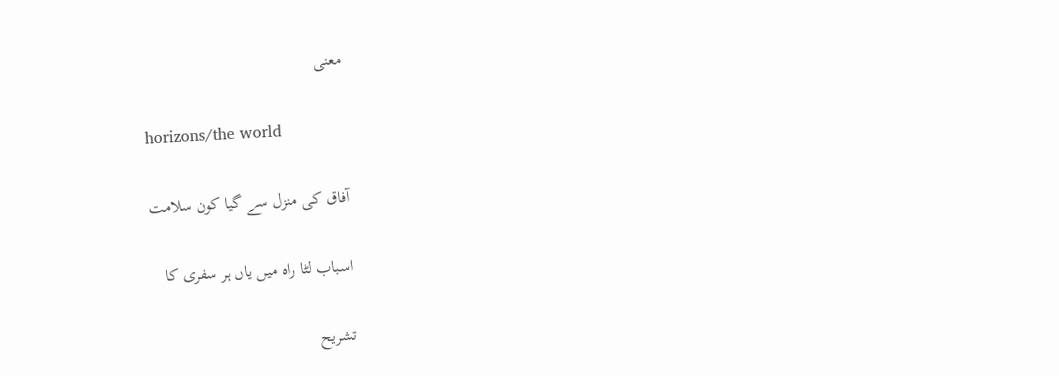معنی

horizons/the world

آفاق کی منزل سے گیا کون سلامت

اسباب لٹا راہ میں یاں ہر سفری کا

تشریح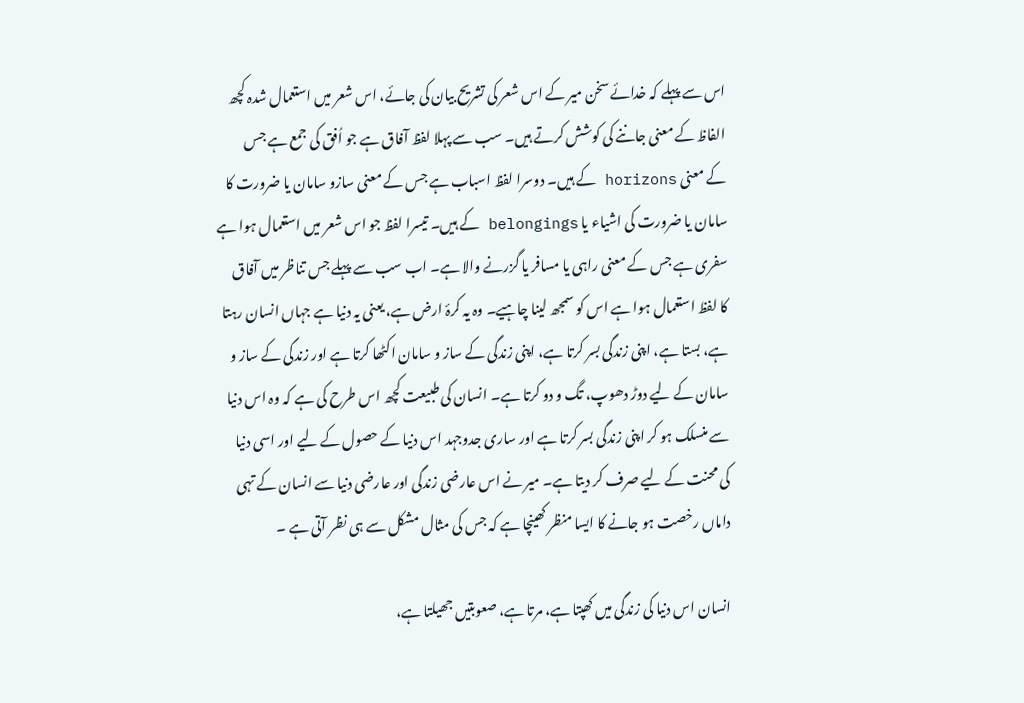اس سے پہلے کہ خدائے سخن میر کے اس شعر کی تشریح بیان کی جائے، اس شعر میں استعمال شدہ کچھ الفاظ کے معنی جاننے کی کوشش کرتے ہیں۔ سب سے پہلا لفظ آفاق ہے جو اُفق کی جمع ہے جس کے معنی horizons کے ہیں۔ دوسرا لفظ اسباب ہے جس کے معنی سازو سامان یا ضرورت کا سامان یا ضرورت کی اشیاء یا belongings کے ہیں۔ تیسرا لفظ جو اس شعر میں استعمال ہوا ہے سفری ہے جس کے معنی راہی یا مسافر یا گزرنے والا ہے۔ اب سب سے پہلے جس تناظر میں آفاق کا لفظ استعمال ہوا ہے اس کو سمجھ لینا چاہیے۔ وہ یہ کرۂ ارض ہے، یعنی یہ دنیا ہے جہاں انسان رہتا ہے، بستا ہے، اپنی زندگی بسر کرتا ہے، اپنی زندگی کے ساز و سامان اکٹھا کرتا ہے اور زندگی کے ساز و سامان کے لیے دوڑ دھوپ، تگ و دو کرتا ہے۔ انسان کی طبیعت کچھ اس طرح کی ہے کہ وہ اس دنیا سے منسلک ہو کر اپنی زندگی بسر کرتا ہے اور ساری جدوجہد اس دنیا کے حصول کے لیے اور اسی دنیا کی محنت کے لیے صرف کر دیتا ہے۔ میر نے اس عارضی زندگی اور عارضی دنیا سے انسان کے تہی داماں رخصت ہو جانے کا ایسا منظر کھینچا ہے کہ جس کی مثال مشکل سے ہی نظر آتی ہے ۔

انسان اس دنیا کی زندگی میں کھپتا ہے، مرتا ہے، صعوبتیں جھیلتا ہے،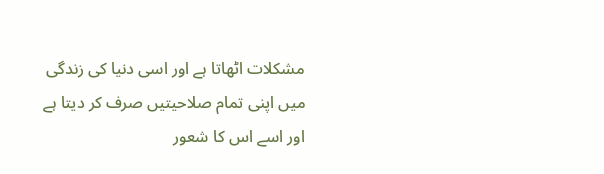مشکلات اٹھاتا ہے اور اسی دنیا کی زندگی میں اپنی تمام صلاحیتیں صرف کر دیتا ہے اور اسے اس کا شعور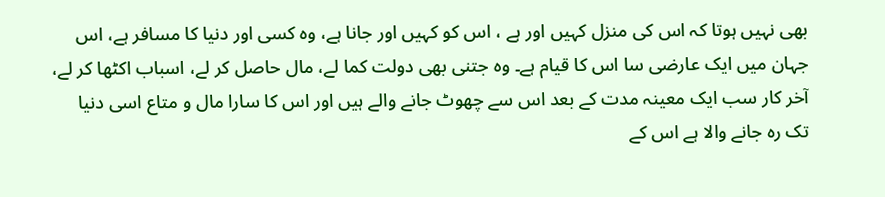بھی نہیں ہوتا کہ اس کی منزل کہیں اور ہے ، اس کو کہیں اور جانا ہے، وہ کسی اور دنیا کا مسافر ہے، اس جہان میں ایک عارضی سا اس کا قیام ہے۔ وہ جتنی بھی دولت کما لے، مال حاصل کر لے، اسباب اکٹھا کر لے، آخر کار سب ایک معینہ مدت کے بعد اس سے چھوٹ جانے والے ہیں اور اس کا سارا مال و متاع اسی دنیا تک رہ جانے والا ہے اس کے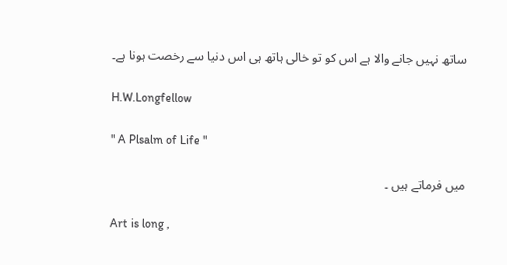ساتھ نہیں جانے والا ہے اس کو تو خالی ہاتھ ہی اس دنیا سے رخصت ہونا ہے۔

H.W.Longfellow

" A Plsalm of Life "

میں فرماتے ہیں ۔

Art is long ,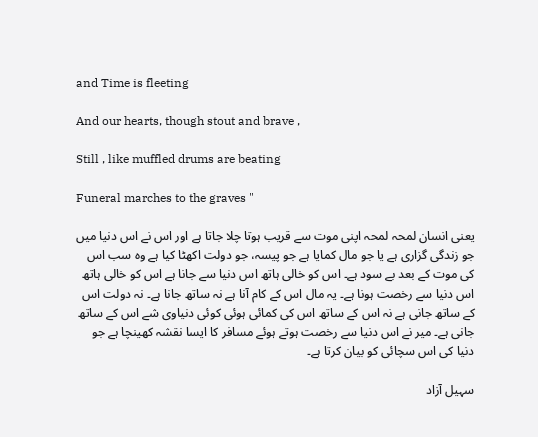and Time is fleeting

And our hearts, though stout and brave ,

Still , like muffled drums are beating

Funeral marches to the graves "

یعنی انسان لمحہ لمحہ اپنی موت سے قریب ہوتا چلا جاتا ہے اور اس نے اس دنیا میں جو زندگی گزاری ہے یا جو مال کمایا ہے جو پیسہ، جو دولت اکھٹا کیا ہے وہ سب اس کی موت کے بعد بے سود ہے۔ اس کو خالی ہاتھ اس دنیا سے جانا ہے اس کو خالی ہاتھ اس دنیا سے رخصت ہونا ہے۔ یہ مال اس کے کام آنا ہے نہ ساتھ جانا ہے۔ نہ دولت اس کے ساتھ جانی ہے نہ اس کے ساتھ اس کی کمائی ہوئی کوئی دنیاوی شے اس کے ساتھ جانی ہے۔ میر نے اس دنیا سے رخصت ہوتے ہوئے مسافر کا ایسا نقشہ کھینچا ہے جو دنیا کی اس سچائی کو بیان کرتا ہے۔

سہیل آزاد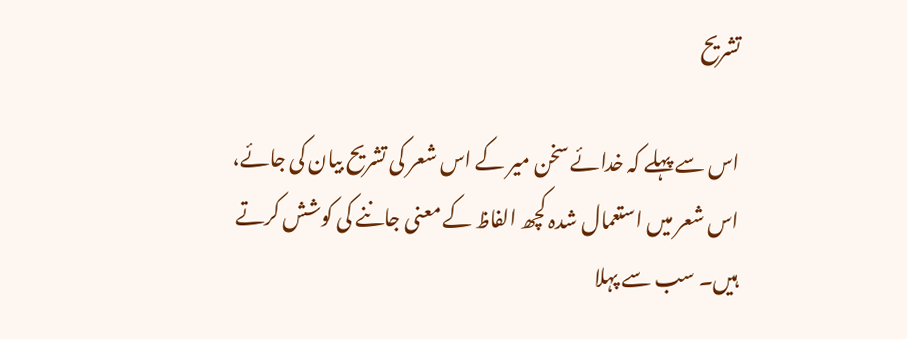تشریح

اس سے پہلے کہ خدائے سخن میر کے اس شعر کی تشریح بیان کی جائے، اس شعر میں استعمال شدہ کچھ الفاظ کے معنی جاننے کی کوشش کرتے ہیں۔ سب سے پہلا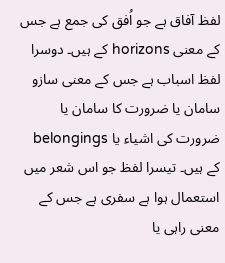لفظ آفاق ہے جو اُفق کی جمع ہے جس کے معنی horizons کے ہیں۔ دوسرا لفظ اسباب ہے جس کے معنی سازو سامان یا ضرورت کا سامان یا ضرورت کی اشیاء یا belongings کے ہیں۔ تیسرا لفظ جو اس شعر میں استعمال ہوا ہے سفری ہے جس کے معنی راہی یا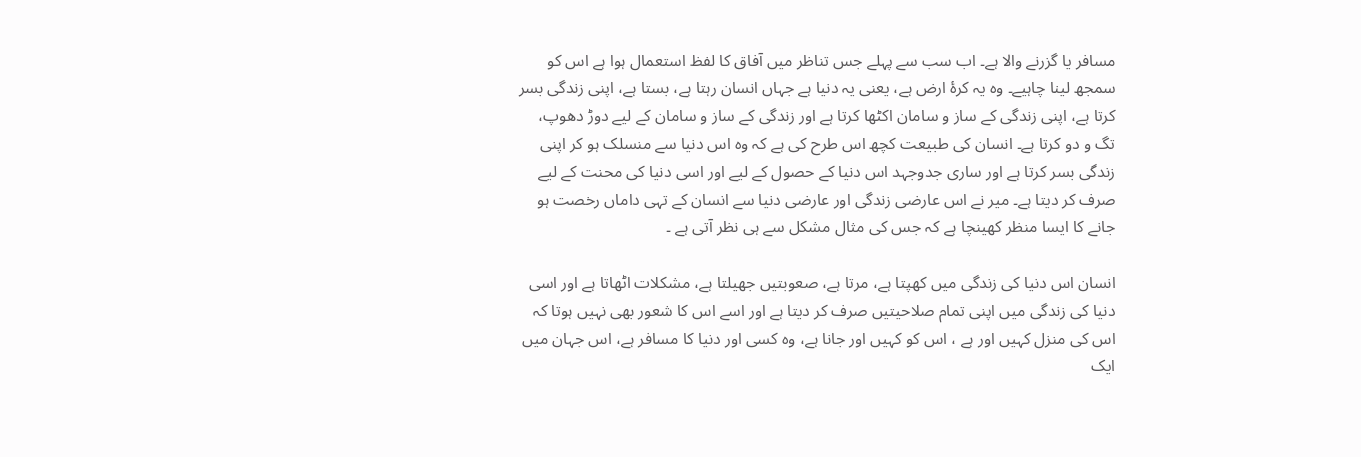مسافر یا گزرنے والا ہے۔ اب سب سے پہلے جس تناظر میں آفاق کا لفظ استعمال ہوا ہے اس کو سمجھ لینا چاہیے۔ وہ یہ کرۂ ارض ہے، یعنی یہ دنیا ہے جہاں انسان رہتا ہے، بستا ہے، اپنی زندگی بسر کرتا ہے، اپنی زندگی کے ساز و سامان اکٹھا کرتا ہے اور زندگی کے ساز و سامان کے لیے دوڑ دھوپ، تگ و دو کرتا ہے۔ انسان کی طبیعت کچھ اس طرح کی ہے کہ وہ اس دنیا سے منسلک ہو کر اپنی زندگی بسر کرتا ہے اور ساری جدوجہد اس دنیا کے حصول کے لیے اور اسی دنیا کی محنت کے لیے صرف کر دیتا ہے۔ میر نے اس عارضی زندگی اور عارضی دنیا سے انسان کے تہی داماں رخصت ہو جانے کا ایسا منظر کھینچا ہے کہ جس کی مثال مشکل سے ہی نظر آتی ہے ۔

انسان اس دنیا کی زندگی میں کھپتا ہے، مرتا ہے، صعوبتیں جھیلتا ہے، مشکلات اٹھاتا ہے اور اسی دنیا کی زندگی میں اپنی تمام صلاحیتیں صرف کر دیتا ہے اور اسے اس کا شعور بھی نہیں ہوتا کہ اس کی منزل کہیں اور ہے ، اس کو کہیں اور جانا ہے، وہ کسی اور دنیا کا مسافر ہے، اس جہان میں ایک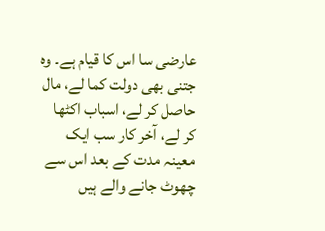عارضی سا اس کا قیام ہے۔ وہ جتنی بھی دولت کما لے، مال حاصل کر لے، اسباب اکٹھا کر لے، آخر کار سب ایک معینہ مدت کے بعد اس سے چھوٹ جانے والے ہیں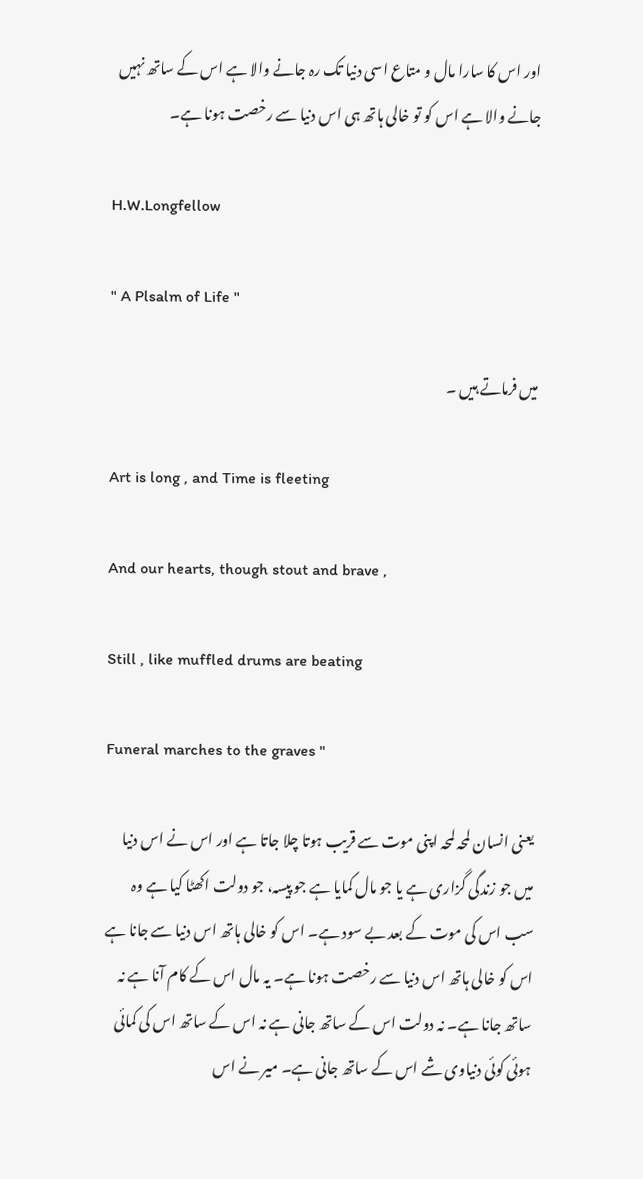اور اس کا سارا مال و متاع اسی دنیا تک رہ جانے والا ہے اس کے ساتھ نہیں جانے والا ہے اس کو تو خالی ہاتھ ہی اس دنیا سے رخصت ہونا ہے۔

H.W.Longfellow

" A Plsalm of Life "

میں فرماتے ہیں ۔

Art is long , and Time is fleeting

And our hearts, though stout and brave ,

Still , like muffled drums are beating

Funeral marches to the graves "

یعنی انسان لمحہ لمحہ اپنی موت سے قریب ہوتا چلا جاتا ہے اور اس نے اس دنیا میں جو زندگی گزاری ہے یا جو مال کمایا ہے جو پیسہ، جو دولت اکھٹا کیا ہے وہ سب اس کی موت کے بعد بے سود ہے۔ اس کو خالی ہاتھ اس دنیا سے جانا ہے اس کو خالی ہاتھ اس دنیا سے رخصت ہونا ہے۔ یہ مال اس کے کام آنا ہے نہ ساتھ جانا ہے۔ نہ دولت اس کے ساتھ جانی ہے نہ اس کے ساتھ اس کی کمائی ہوئی کوئی دنیاوی شے اس کے ساتھ جانی ہے۔ میر نے اس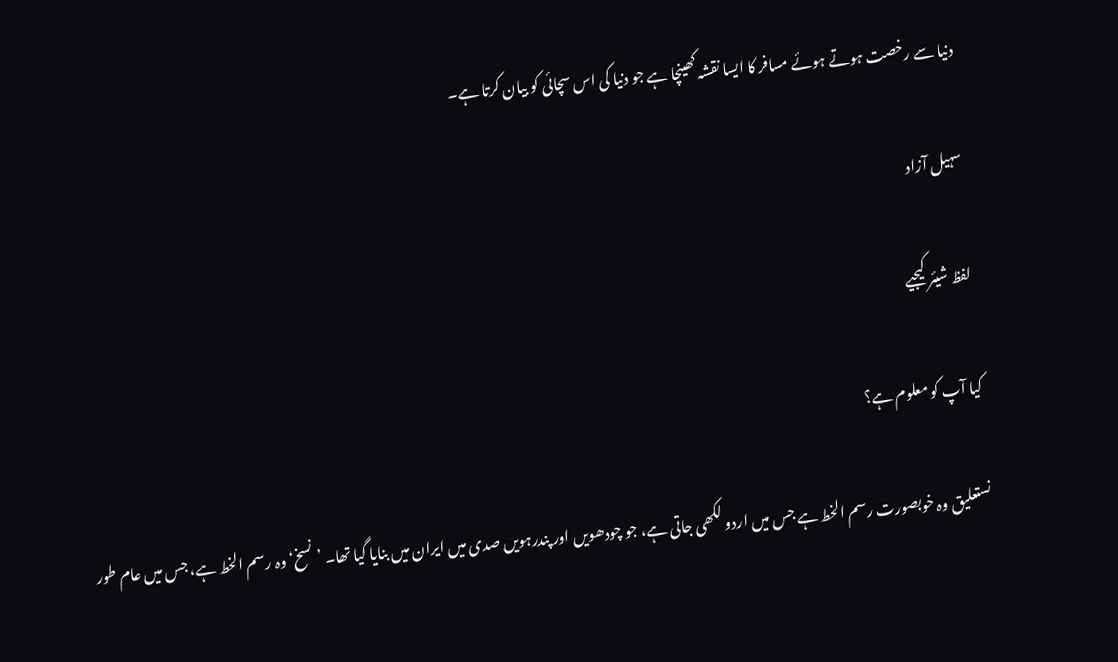دنیا سے رخصت ہوتے ہوئے مسافر کا ایسا نقشہ کھینچا ہے جو دنیا کی اس سچائی کو بیان کرتا ہے۔

سہیل آزاد

لفظ شیئر کیجیے

کیا آپ کو معلوم ہے؟

نستعلیق وہ خوبصورت رسم الخط ہے جس میں اردو لکھی جاتی ہے، جو چودھویں اور پندرہویں صدی میں ایران میں بنایا گیا تھا۔ ’نسخ‘ وہ رسم الخط ہے، جس میں عام طور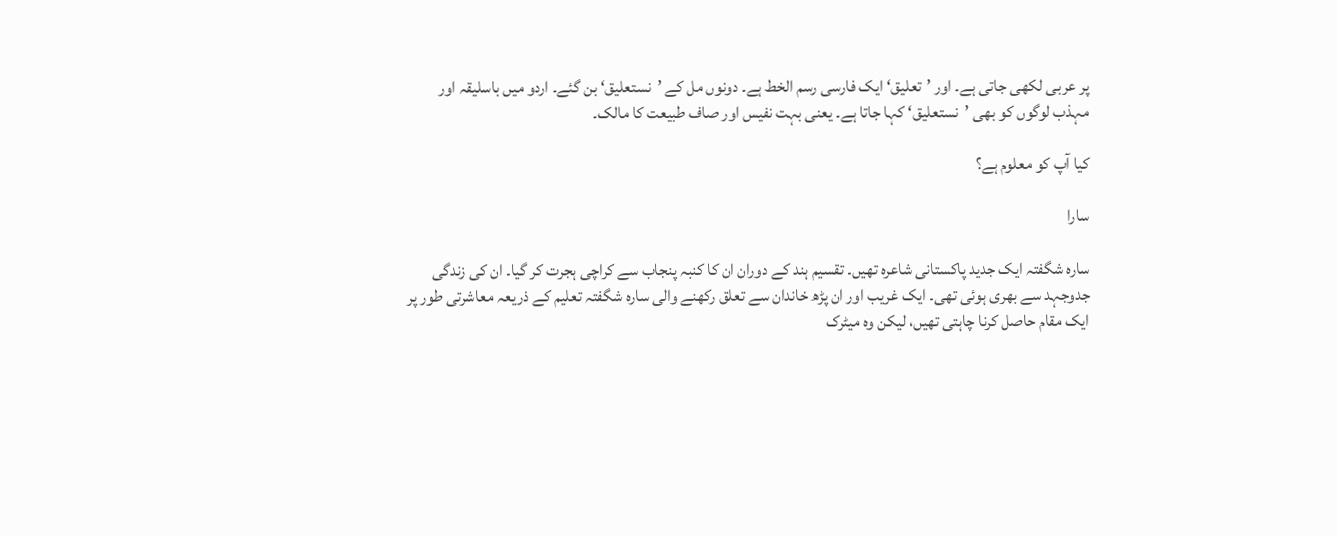پر عربی لکھی جاتی ہے۔ اور ’تعلیق‘ ایک فارسی رسم الخط ہے۔ دونوں مل کے ’نستعلیق‘ بن گئے۔ اردو میں باسلیقہ اور مہذب لوگوں کو بھی ’نستعلیق‘ کہا جاتا ہے۔ یعنی بہت نفیس اور صاف طبیعت کا مالک۔

کیا آپ کو معلوم ہے؟

سارا

سارہ شگفتہ ایک جدید پاکستانی شاعرہ تھیں۔ تقسیم ہند کے دوران ان کا کنبہ پنجاب سے کراچی ہجرت کر گیا۔ ان کی زندگی جدوجہد سے بھری ہوئی تھی۔ ایک غریب اور ان پڑھ خاندان سے تعلق رکھنے والی سارہ شگفتہ تعلیم کے ذریعہ معاشرتی طور پر ایک مقام حاصل کرنا چاہتی تھیں، لیکن وہ میٹرک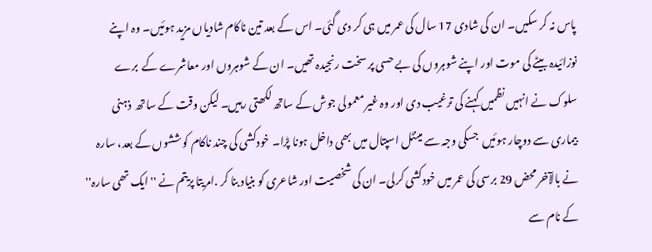پاس نہ کر سکیں۔ ان کی شادی 17 سال کی عمر میں ہی کر دی گئی۔ اس کے بعد تین ناکام شادیاں مزید ہوئیں۔ وہ اپنے نوزائیدہ بیٹے کی موت اور اپنے شوہروں کی بے حسی پر سخت رنجیدہ تھیں۔ ان کے شوہروں اور معاشرے کے  برے سلوک نے انہیں نظمیں کہنے کی ترغیب دی اور وہ غیر معمولی جوش کے ساتھ لکھتی رہیں۔ لیکن وقت کے ساتھ  ذہنی بیماری سے دوچار ہوئیں  جسکی وجہ سے مینٹل اسپتال میں بھی داخل ہونا پڑا۔ خودکشی کی چند ناکام کوششوں کے بعد، سارہ نے بالآخر محض 29 برسی کی عمر میں خودکشی کرلی۔ ان کی شخصیت اور شاعری کو بنیاد بنا کر .امریتا پریتم نے ''ایک تھی سارہ'' کے نام سے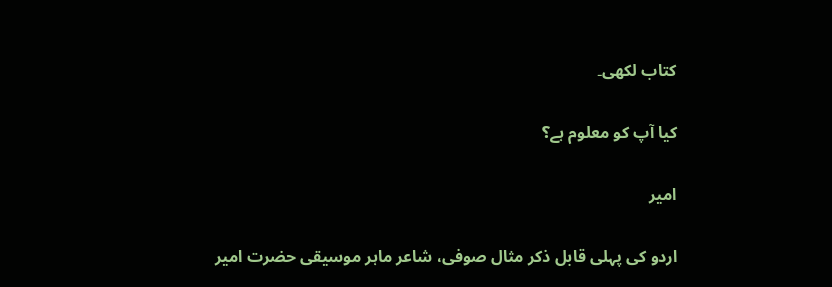کتاب لکھی۔

کیا آپ کو معلوم ہے؟

امیر

اردو کی پہلی قابل ذکر مثال صوفی، شاعر ماہر موسیقی حضرت امیر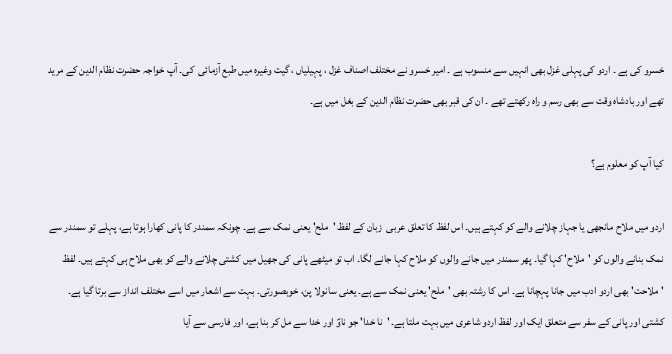خسرو کی ہے ۔ اردو کی پہلی غزل بھی انہیں سے منسوب ہے ۔ امیر خسرو نے مختلف اصناف غزل ، پہیلیاں ، گیت وغیرہ میں طبع آزمائی  کی۔ آپ خواجہ حضرت نظام الدین کے مرید تھے اور بادشاہ وقت سے بھی رسم و راہ رکھتے تھے ۔ ان کی قبر بھی حضرت نظام الدین کے بغل میں ہے۔

کیا آپ کو معلوم ہے؟

اردو میں ملاح مانجھی یا جہاز چلانے والے کو کہتے ہیں۔ اس لفظ کا تعلق عربی  زبان کے لفظ 'ملح' یعنی نمک سے ہے۔ چونکہ سمندر کا پانی کھارا ہوتا ہے، پہلے تو سمندر سے نمک بنانے والوں کو 'ملاح' کہا گیا۔ پھر سمندر میں جانے والوں کو ملاح کہا جانے لگا۔ اب تو میٹھے پانی کی جھیل میں کشتی چلانے والے کو بھی ملاح ہی کہتے ہیں۔ لفظ 'ملاحت' بھی اردو ادب میں جانا پہچانا ہے۔ اس کا رشتہ بھی 'ملح' یعنی نمک سے ہے۔ یعنی سانولا پن، خوبصورتی۔ بہت سے اشعار میں اسے مختلف انداز سے برتا گیا ہے۔
کشتی اور پانی کے سفر سے متعلق ایک اور لفظ اردو شاعری میں بہت ملتا ہے۔ 'نا خدا' جو ناوؑ اور خدا سے مل کر بنا ہے، اور فارسی سے آیا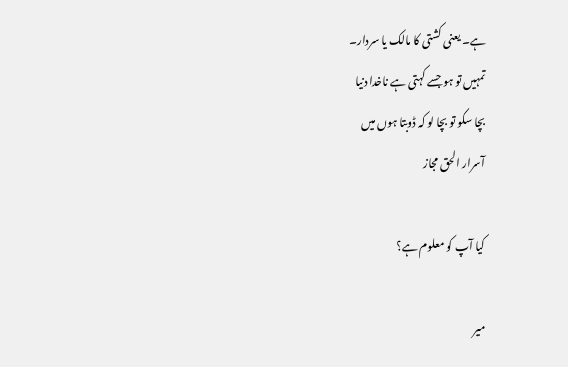ہے۔ یعنی کشتی کا مالک یا سردار۔
تمہیں تو ہو جسے کہتی ہے ناخدا دنیا
بچا سکو تو بچا لو کہ ڈوبتا ہوں میں
آسرار الحق مجاز

کیا آپ کو معلوم ہے؟

میر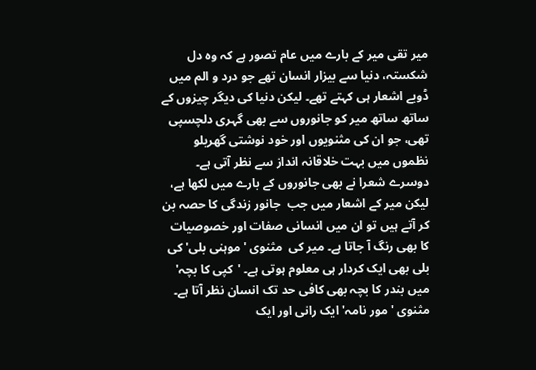میر تقی میر کے بارے میں عام تصور ہے کہ وہ دل شکستہ، دنیا سے بیزار انسان تھے جو درد و الم میں ڈوبے اشعار ہی کہتے تھے۔ لیکن دنیا کی دیگر چیزوں کے ساتھ ساتھ میر کو جانوروں سے بھی گہری دلچسپی تھی، جو ان کی مثنویوں اور خود نوشتی گھریلو نظموں میں بہت خلاقانہ انداز سے نظر آتی ہے۔ دوسرے شعرا نے بھی جانوروں کے بارے میں لکھا ہے، لیکن میر کے اشعار میں جب  جانور زندگی کا حصہ بن کر آتے ہیں تو ان میں انسانی صفات اور خصوصیات کا بھی رنگ آ جاتا ہے۔ میر کی  مثنوی 'موہنی بلی' کی بلی بھی ایک کردار ہی معلوم ہوتی ہے۔ 'کپی کا بچہ' میں بندر کا بچہ بھی کافی حد تک انسان نظر آتا ہے۔ مثنوی 'مور نامہ' ایک رانی اور ایک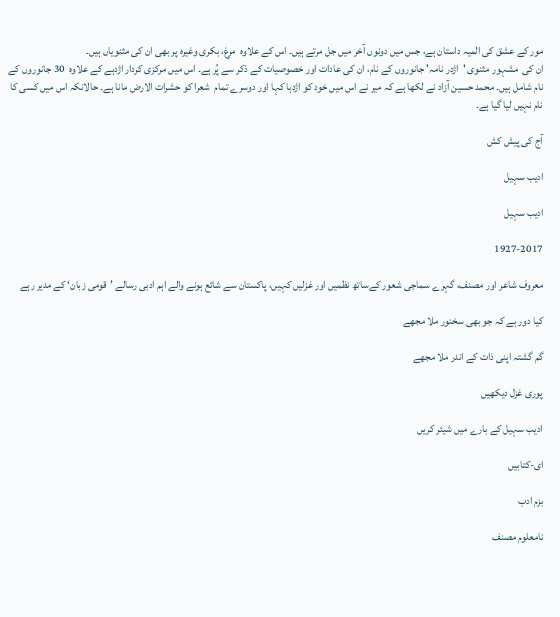مور کے عشق کی المیہ داستان ہے، جس میں دونوں آخر میں جل مرتے ہیں۔ اس کے علاوہ  مرغ، بکری وغیرہ پر بھی ان کی مثنویاں ہیں۔
ان کی  مشہور مثنوی 'اژدر نامہ' جانوروں کے نام، ان کی عادات اور خصوصیات کے ذکر سے پُر ہے۔ اس میں مرکزی کردار اژدہے کے علاوہ  30 جانوروں کے نام شامل ہیں۔ محمد حسین آزاد نے لکھا ہے کہ میر نے اس میں خود کو اژدہا کہا اور دوسرے تمام  شعرا کو حشرات الارض مانا ہے۔ حالانکہ اس میں کسی کا نام نہیں لیا گیا ہے۔

آج کی پیش کش

ادیب سہیل

ادیب سہیل

1927-2017

معروف شاعر اور مصنف، گہرے سماجی شعور کےساتھ نظمیں اور غزلیں کہیں، پاکستان سے شائع ہونے والے اہم ادبی رسالے ’قومی زبان‘ کے مدیر رہے

کیا دور ہے کہ جو بھی سخنور ملا مجھے

گم گشتہ اپنی ذات کے اندر ملا مجھے

پوری غزل دیکھیں

ادیب سہیل کے بارے میں شیئر کریں

ای-کتابیں

بزم ادب

نامعلوم مصنف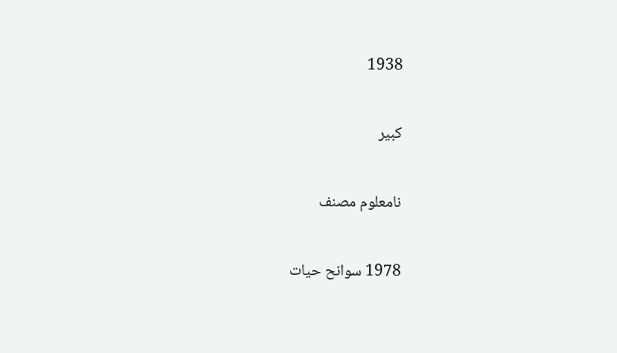1938

کبیر

نامعلوم مصنف

1978 سوانح حیات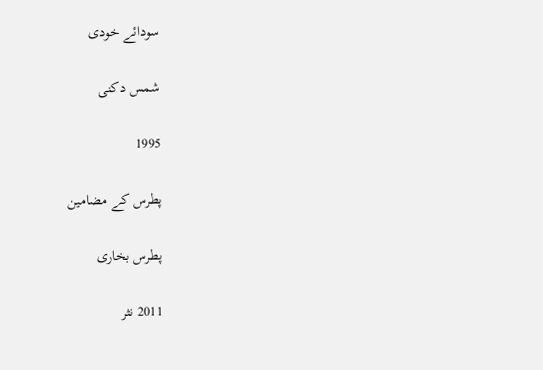سودائے خودی

شمس دکنی

1995

پطرس کے مضامین

پطرس بخاری

2011 نثر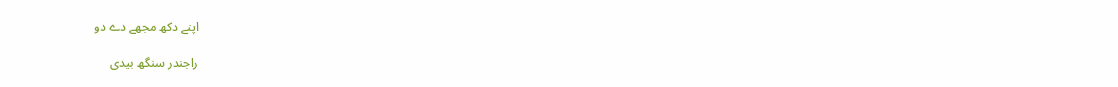اپنے دکھ مجھے دے دو

راجندر سنگھ بیدی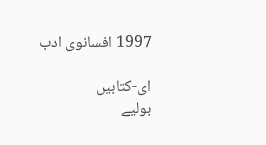1997 افسانوی ادب

ای-کتابیں
بولیے